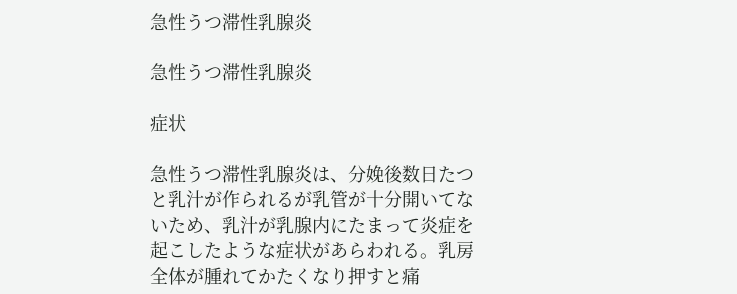急性うつ滞性乳腺炎

急性うつ滞性乳腺炎

症状

急性うつ滞性乳腺炎は、分娩後数日たつと乳汁が作られるが乳管が十分開いてないため、乳汁が乳腺内にたまって炎症を起こしたような症状があらわれる。乳房全体が腫れてかたくなり押すと痛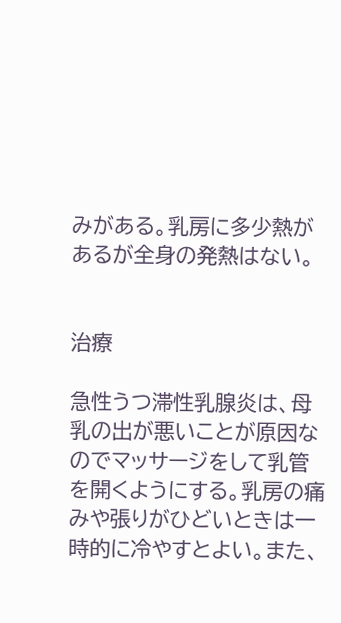みがある。乳房に多少熱があるが全身の発熱はない。


治療

急性うつ滞性乳腺炎は、母乳の出が悪いことが原因なのでマッサージをして乳管を開くようにする。乳房の痛みや張りがひどいときは一時的に冷やすとよい。また、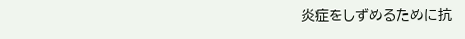炎症をしずめるために抗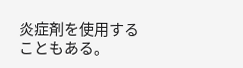炎症剤を使用することもある。